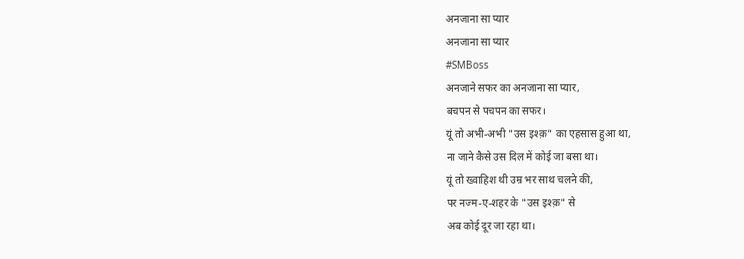अनजाना सा प्यार
अनजाना सा प्यार
#SMBoss
अनजाने सफर का अनजाना सा प्यार,
बचपन से पचपन का सफर।
यूं तो अभी-अभी "उस इश्क़" का एहसास हुआ था,
ना जाने कैसे उस दिल में कोई जा बसा था।
यूं तो ख्वाहिश थी उम्र भर साथ चलने की,
पर नज्म-ए-शहर के "उस इश्क़" से
अब कोई दूर जा रहा था।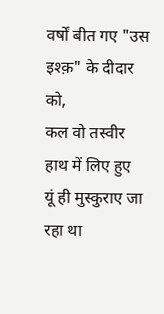वर्षों बीत गए "उस इश्क़" के दीदार को,
कल वो तस्वीर हाथ में लिए हुए
यूं ही मुस्कुराए जा रहा था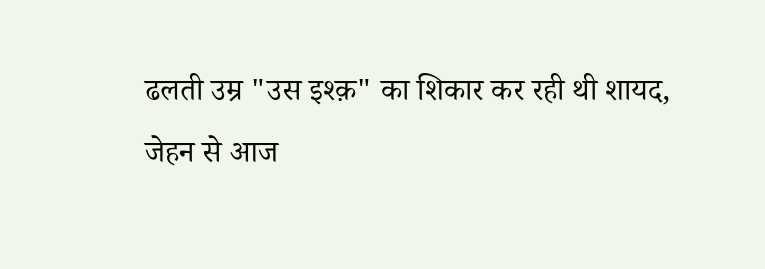ढलती उम्र "उस इश्क़" का शिकार कर रही थी शायद,
जेहन से आज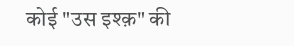कोई "उस इश्क़" की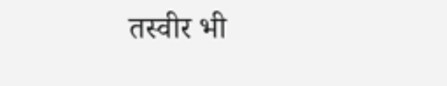तस्वीर भी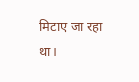मिटाए जा रहा था।